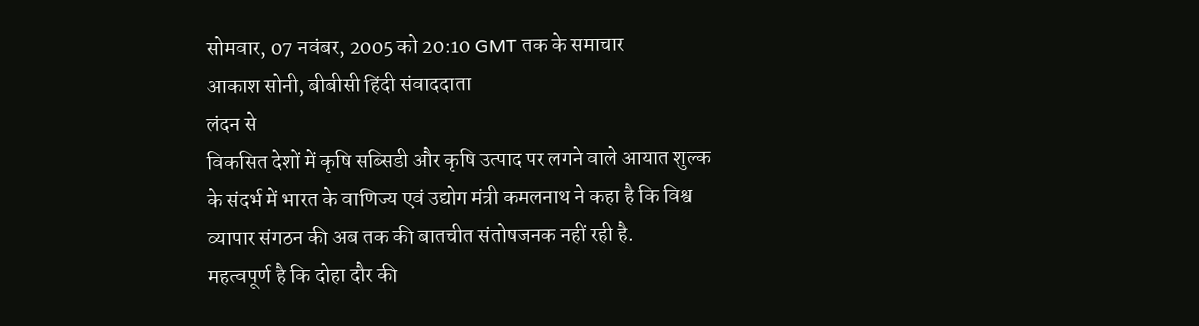सोमवार, 07 नवंबर, 2005 को 20:10 GMT तक के समाचार
आकाश सोनी, बीबीसी हिंदी संवाददाता
लंदन से
विकसित देशों में कृषि सब्सिडी और कृषि उत्पाद पर लगने वाले आयात शुल्क के संदर्भ में भारत के वाणिज्य एवं उद्योग मंत्री कमलनाथ ने कहा है कि विश्व व्यापार संगठन की अब तक की बातचीत संतोषजनक नहीं रही है.
महत्वपूर्ण है कि दोहा दौर की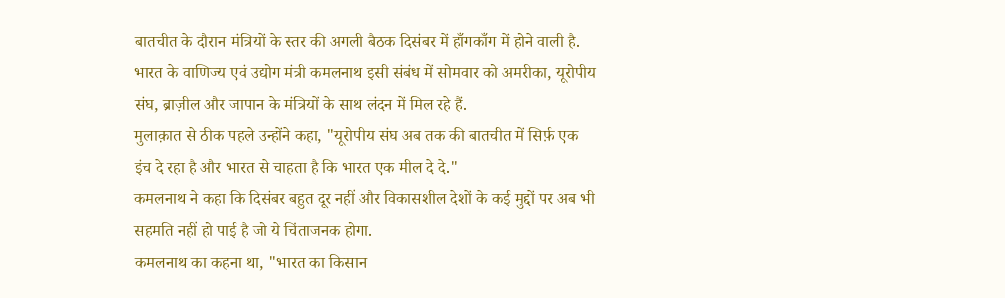बातचीत के दौरान मंत्रियों के स्तर की अगली बैठक दिसंबर में हाँगकाँग में होने वाली है.
भारत के वाणिज्य एवं उद्योग मंत्री कमलनाथ इसी संबंध में सोमवार को अमरीका, यूरोपीय संघ, ब्राज़ील और जापान के मंत्रियों के साथ लंदन में मिल रहे हैं.
मुलाक़ात से ठीक पहले उन्होंने कहा, "यूरोपीय संघ अब तक की बातचीत में सिर्फ़ एक इंच दे रहा है और भारत से चाहता है कि भारत एक मील दे दे."
कमलनाथ ने कहा कि दिसंबर बहुत दूर नहीं और विकासशील देशों के कई मुद्दों पर अब भी सहमति नहीं हो पाई है जो ये चिंताजनक होगा.
कमलनाथ का कहना था, "भारत का किसान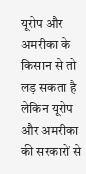यूरोप और अमरीका के किसान से तो लड़ सकता है लेकिन यूरोप और अमरीका की सरकारों से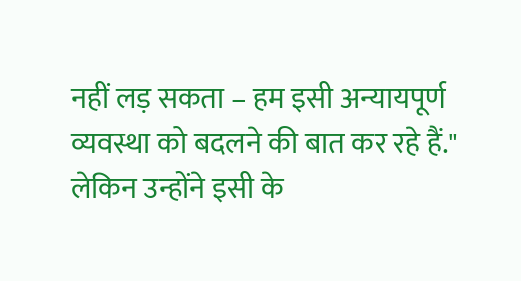नहीं लड़ सकता – हम इसी अन्यायपूर्ण व्यवस्था को बदलने की बात कर रहे हैं."
लेकिन उन्होंने इसी के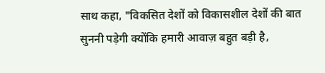साथ कहा, "विकसित देशों को विकासशील देशों की बात सुननी पड़ेगी क्योंकि हमारी आवाज़ बहुत बड़ी है,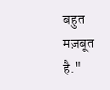बहुत मज़बूत है."